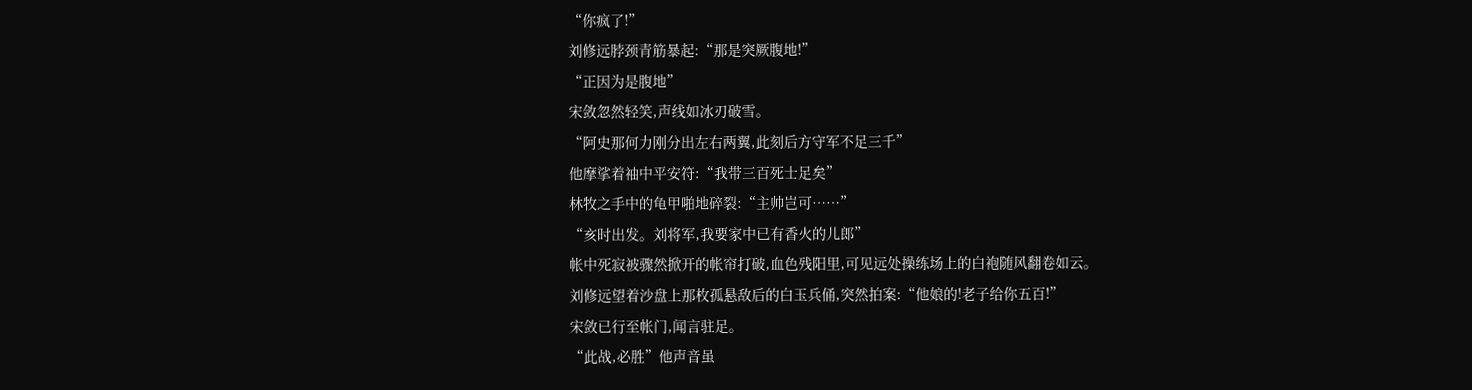“你疯了!”
刘修远脖颈青筋暴起:“那是突厥腹地!”
“正因为是腹地”
宋敛忽然轻笑,声线如冰刃破雪。
“阿史那何力刚分出左右两翼,此刻后方守军不足三千”
他摩挲着袖中平安符:“我带三百死士足矣”
林牧之手中的龟甲啪地碎裂:“主帅岂可……”
“亥时出发。刘将军,我要家中已有香火的儿郎”
帐中死寂被骤然掀开的帐帘打破,血色残阳里,可见远处操练场上的白袍随风翻卷如云。
刘修远望着沙盘上那枚孤悬敌后的白玉兵俑,突然拍案:“他娘的!老子给你五百!”
宋敛已行至帐门,闻言驻足。
“此战,必胜”他声音虽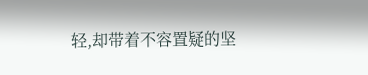轻,却带着不容置疑的坚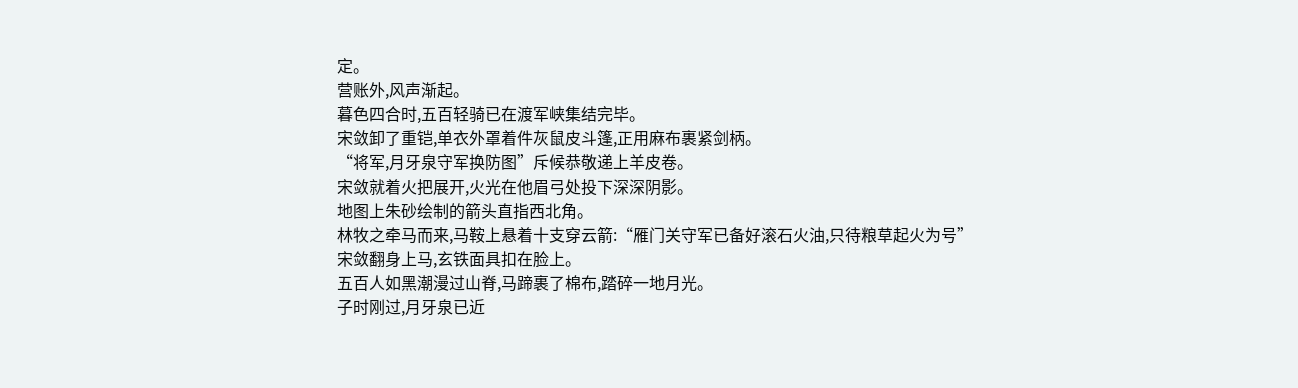定。
营账外,风声渐起。
暮色四合时,五百轻骑已在渡军峡集结完毕。
宋敛卸了重铠,单衣外罩着件灰鼠皮斗篷,正用麻布裹紧剑柄。
“将军,月牙泉守军换防图”斥候恭敬递上羊皮卷。
宋敛就着火把展开,火光在他眉弓处投下深深阴影。
地图上朱砂绘制的箭头直指西北角。
林牧之牵马而来,马鞍上悬着十支穿云箭:“雁门关守军已备好滚石火油,只待粮草起火为号”
宋敛翻身上马,玄铁面具扣在脸上。
五百人如黑潮漫过山脊,马蹄裹了棉布,踏碎一地月光。
子时刚过,月牙泉已近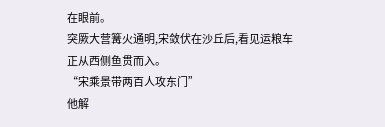在眼前。
突厥大营篝火通明,宋敛伏在沙丘后,看见运粮车正从西侧鱼贯而入。
“宋乘景带两百人攻东门”
他解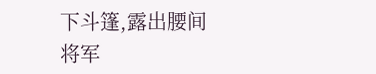下斗篷,露出腰间将军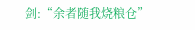剑:“余者随我烧粮仓”